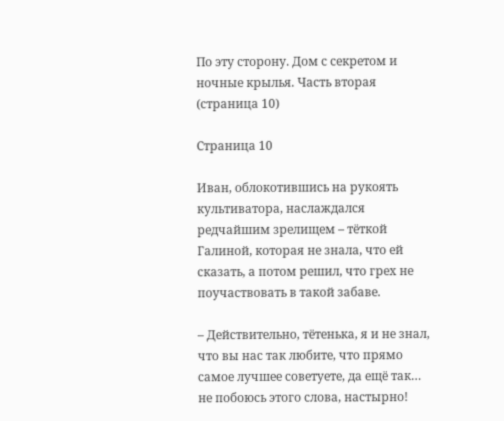По эту сторону. Дом с секретом и ночные крылья. Часть вторая (страница 10)

Страница 10

Иван, облокотившись на рукоять культиватора, наслаждался редчайшим зрелищем – тёткой Галиной, которая не знала, что ей сказать, а потом решил, что грех не поучаствовать в такой забаве.

– Действительно, тётенька, я и не знал, что вы нас так любите, что прямо самое лучшее советуете, да ещё так… не побоюсь этого слова, настырно!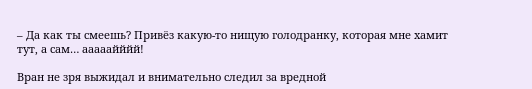– Да как ты смеешь? Привёз какую-то нищую голодранку, которая мне хамит тут, а сам… ааааайййй!

Вран не зря выжидал и внимательно следил за вредной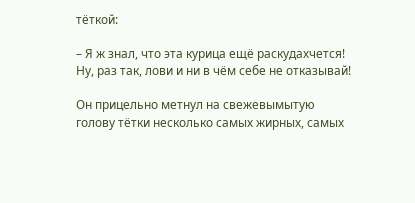тёткой:

– Я ж знал, что эта курица ещё раскудахчется! Ну, раз так, лови и ни в чём себе не отказывай!

Он прицельно метнул на свежевымытую голову тётки несколько самых жирных, самых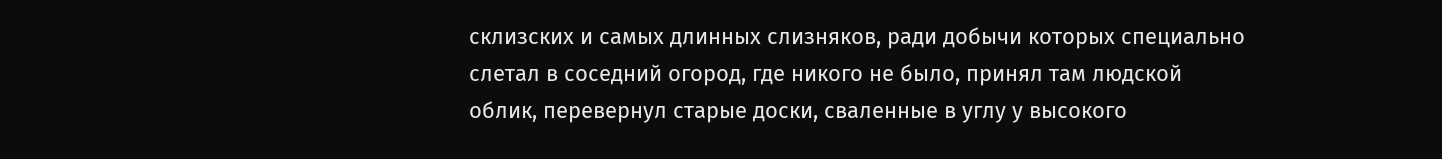склизских и самых длинных слизняков, ради добычи которых специально слетал в соседний огород, где никого не было, принял там людской облик, перевернул старые доски, сваленные в углу у высокого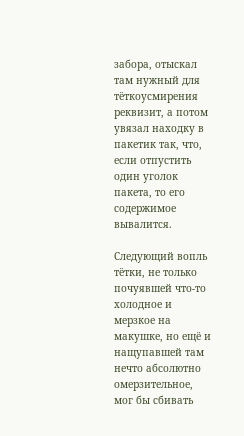забора, отыскал там нужный для тёткоусмирения реквизит, а потом увязал находку в пакетик так, что, если отпустить один уголок пакета, то его содержимое вывалится.

Следующий вопль тётки, не только почуявшей что-то холодное и мерзкое на макушке, но ещё и нащупавшей там нечто абсолютно омерзительное, мог бы сбивать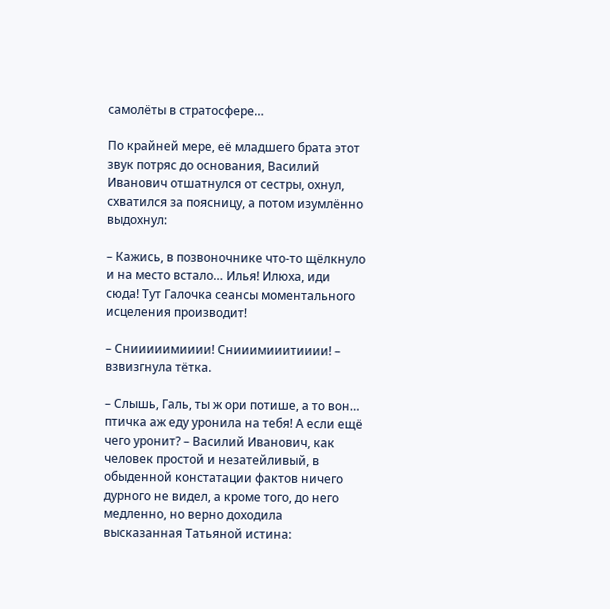самолёты в стратосфере…

По крайней мере, её младшего брата этот звук потряс до основания, Василий Иванович отшатнулся от сестры, охнул, схватился за поясницу, а потом изумлённо выдохнул:

– Кажись, в позвоночнике что-то щёлкнуло и на место встало… Илья! Илюха, иди сюда! Тут Галочка сеансы моментального исцеления производит!

– Снииииимииии! Снииимииитииии! – взвизгнула тётка.

– Слышь, Галь, ты ж ори потише, а то вон… птичка аж еду уронила на тебя! А если ещё чего уронит? – Василий Иванович, как человек простой и незатейливый, в обыденной констатации фактов ничего дурного не видел, а кроме того, до него медленно, но верно доходила высказанная Татьяной истина: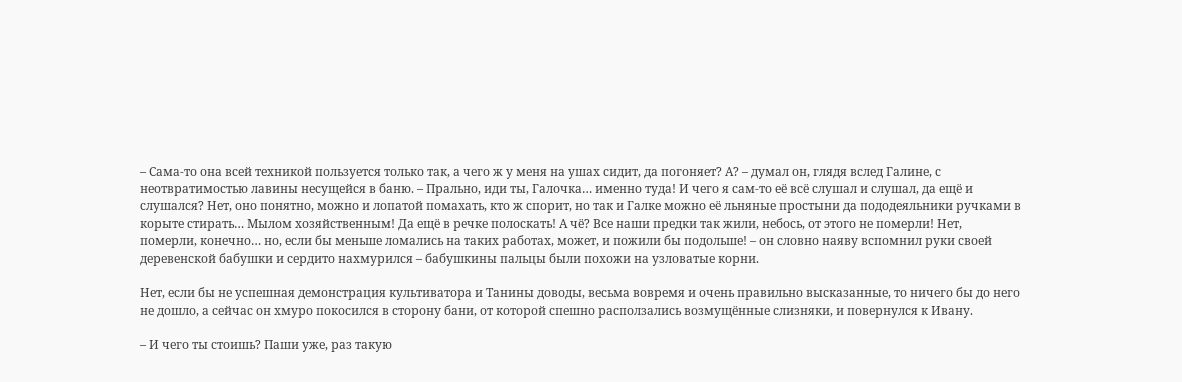– Сама-то она всей техникой пользуется только так, а чего ж у меня на ушах сидит, да погоняет? А? – думал он, глядя вслед Галине, с неотвратимостью лавины несущейся в баню. – Прально, иди ты, Галочка… именно туда! И чего я сам-то её всё слушал и слушал, да ещё и слушался? Нет, оно понятно, можно и лопатой помахать, кто ж спорит, но так и Галке можно её льняные простыни да пододеяльники ручками в корыте стирать… Мылом хозяйственным! Да ещё в речке полоскать! А чё? Все наши предки так жили, небось, от этого не померли! Нет, померли, конечно… но, если бы меньше ломались на таких работах, может, и пожили бы подольше! – он словно наяву вспомнил руки своей деревенской бабушки и сердито нахмурился – бабушкины пальцы были похожи на узловатые корни.

Нет, если бы не успешная демонстрация культиватора и Танины доводы, весьма вовремя и очень правильно высказанные, то ничего бы до него не дошло, а сейчас он хмуро покосился в сторону бани, от которой спешно расползались возмущённые слизняки, и повернулся к Ивану.

– И чего ты стоишь? Паши уже, раз такую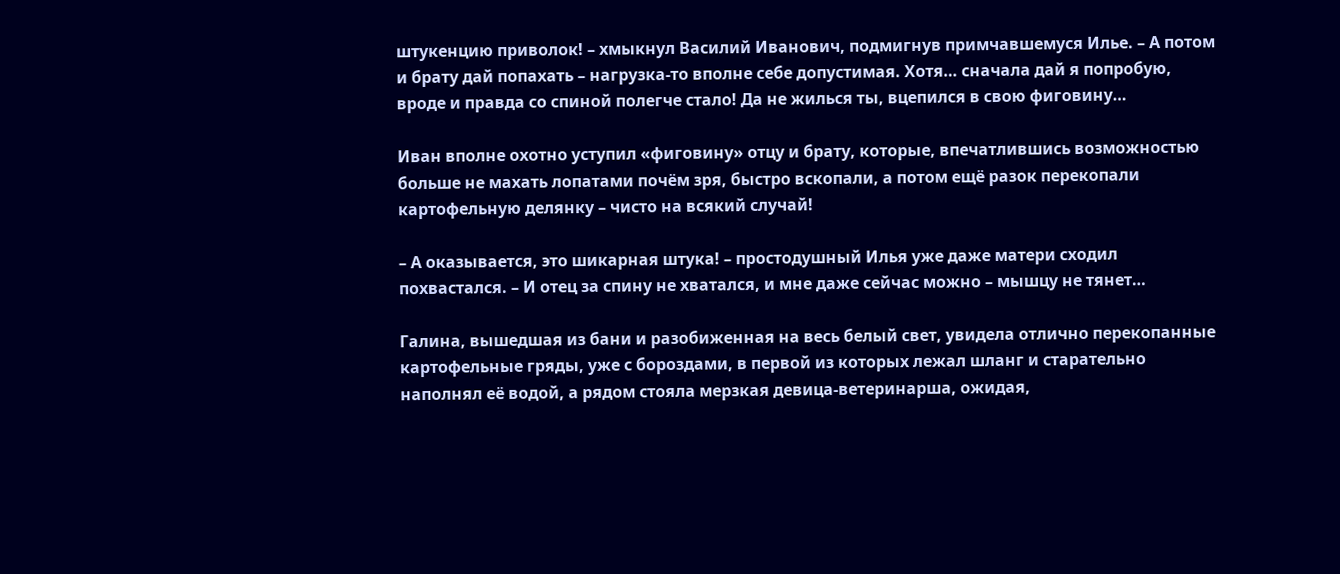штукенцию приволок! – хмыкнул Василий Иванович, подмигнув примчавшемуся Илье. – А потом и брату дай попахать – нагрузка-то вполне себе допустимая. Хотя… сначала дай я попробую, вроде и правда со спиной полегче стало! Да не жилься ты, вцепился в свою фиговину…

Иван вполне охотно уступил «фиговину» отцу и брату, которые, впечатлившись возможностью больше не махать лопатами почём зря, быстро вскопали, а потом ещё разок перекопали картофельную делянку – чисто на всякий случай!

– А оказывается, это шикарная штука! – простодушный Илья уже даже матери сходил похвастался. – И отец за спину не хватался, и мне даже сейчас можно – мышцу не тянет…

Галина, вышедшая из бани и разобиженная на весь белый свет, увидела отлично перекопанные картофельные гряды, уже с бороздами, в первой из которых лежал шланг и старательно наполнял её водой, а рядом стояла мерзкая девица-ветеринарша, ожидая,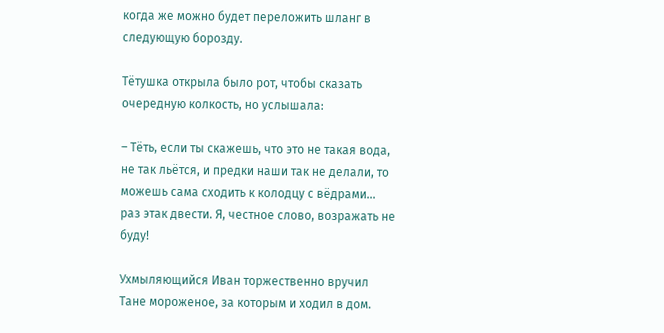когда же можно будет переложить шланг в следующую борозду.

Тётушка открыла было рот, чтобы сказать очередную колкость, но услышала:

– Тёть, если ты скажешь, что это не такая вода, не так льётся, и предки наши так не делали, то можешь сама сходить к колодцу с вёдрами… раз этак двести. Я, честное слово, возражать не буду!

Ухмыляющийся Иван торжественно вручил Тане мороженое, за которым и ходил в дом.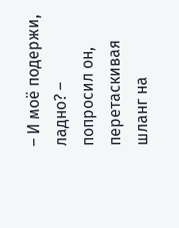– И моё подержи, ладно? – попросил он, перетаскивая шланг на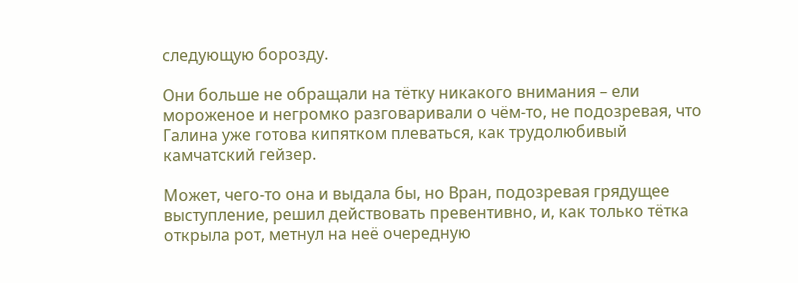следующую борозду.

Они больше не обращали на тётку никакого внимания – ели мороженое и негромко разговаривали о чём-то, не подозревая, что Галина уже готова кипятком плеваться, как трудолюбивый камчатский гейзер.

Может, чего-то она и выдала бы, но Вран, подозревая грядущее выступление, решил действовать превентивно, и, как только тётка открыла рот, метнул на неё очередную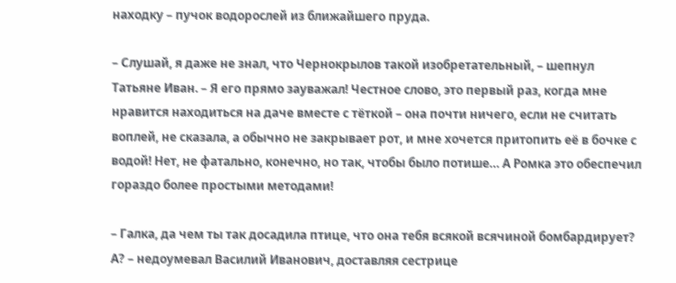находку – пучок водорослей из ближайшего пруда.

– Слушай, я даже не знал, что Чернокрылов такой изобретательный, – шепнул Татьяне Иван. – Я его прямо зауважал! Честное слово, это первый раз, когда мне нравится находиться на даче вместе с тёткой – она почти ничего, если не считать воплей, не сказала, а обычно не закрывает рот, и мне хочется притопить её в бочке с водой! Нет, не фатально, конечно, но так, чтобы было потише… А Ромка это обеспечил гораздо более простыми методами!

– Галка, да чем ты так досадила птице, что она тебя всякой всячиной бомбардирует? А? – недоумевал Василий Иванович, доставляя сестрице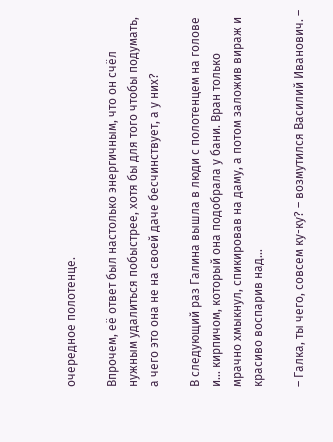очередное полотенце.

Впрочем, её ответ был настолько энергичным, что он счёл нужным удалиться побыстрее, хотя бы для того чтобы подумать, а чего это она не на своей даче бесчинствует, а у них?

В следующий раз Галина вышла в люди с полотенцем на голове и… кирпичом, который она подобрала у бани. Вран только мрачно хмыкнул, спикировав на даму, а потом заложив вираж и красиво воспарив над…

– Галка, ты чего, совсем ку-ку? – возмутился Василий Иванович. –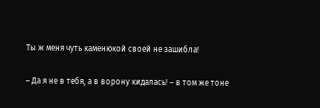Ты ж меня чуть каменюкой своей не зашибла!

– Да я не в тебя, а в ворону кидалась! – в том же тоне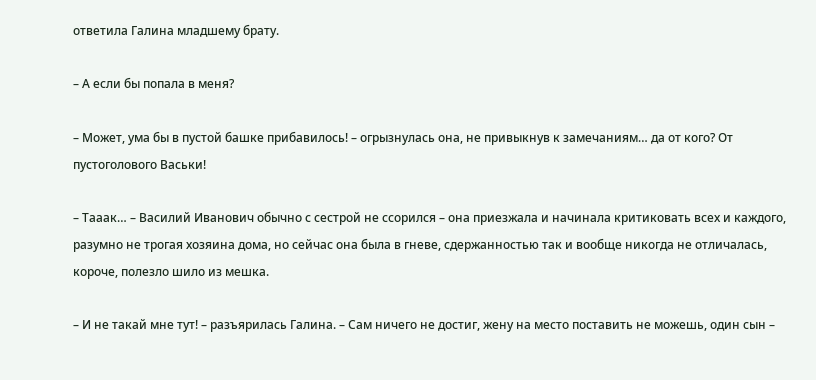ответила Галина младшему брату.

– А если бы попала в меня?

– Может, ума бы в пустой башке прибавилось! – огрызнулась она, не привыкнув к замечаниям… да от кого? От пустоголового Васьки!

– Тааак… – Василий Иванович обычно с сестрой не ссорился – она приезжала и начинала критиковать всех и каждого, разумно не трогая хозяина дома, но сейчас она была в гневе, сдержанностью так и вообще никогда не отличалась, короче, полезло шило из мешка.

– И не такай мне тут! – разъярилась Галина. – Сам ничего не достиг, жену на место поставить не можешь, один сын –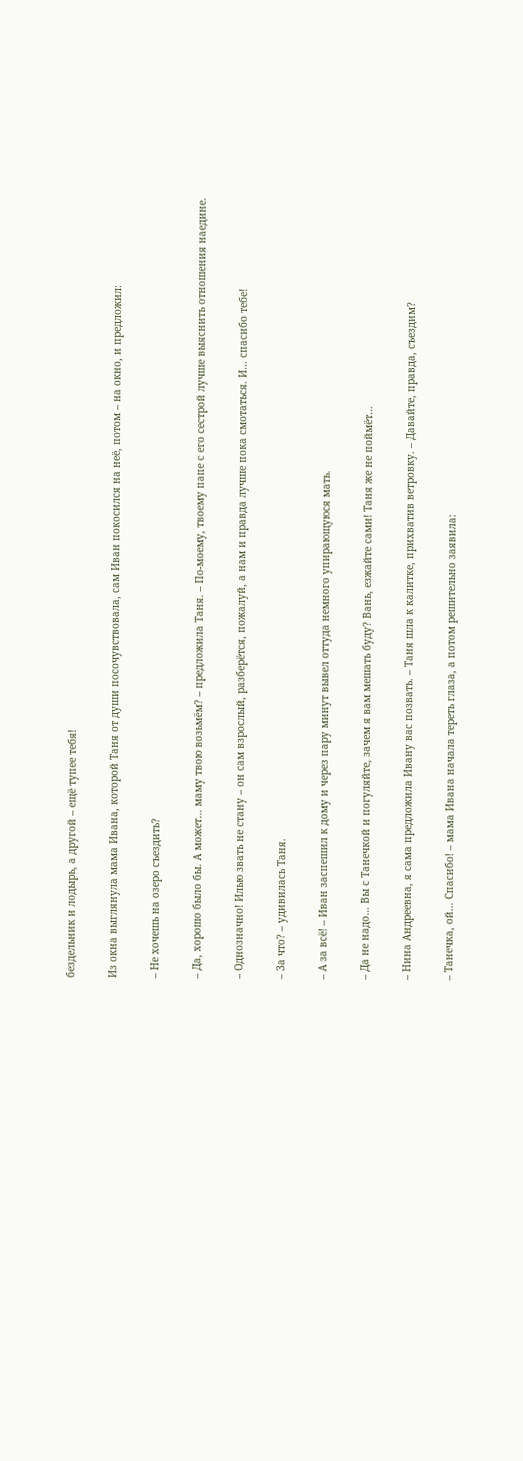бездельник и лодырь, а другой – ещё тупее тебя!

Из окна выглянула мама Ивана, которой Таня от души посочувствовала, сам Иван покосился на неё, потом – на окно, и предложил:

– Не хочешь на озеро съездить?

– Да, хорошо было бы. А может… маму твою возьмём? – предложила Таня. – По-моему, твоему папе с его сестрой лучше выяснить отношения наедине.

– Однозначно! Илью звать не стану – он сам взрослый, разберётся, пожалуй, а нам и правда лучше пока смотаться. И… спасибо тебе!

– За что? – удивилась Таня.

– А за всё! – Иван заспешил к дому и через пару минут вывел оттуда немного упирающуюся мать.

– Да не надо… Вы с Танечкой и погуляйте, зачем я вам мешать буду? Вань, езжайте сами! Таня же не поймёт…

– Нина Андреевна, я сама предложила Ивану вас позвать. – Таня шла к калитке, прихватив ветровку. – Давайте, правда, съездим?

– Танечка, ой… Спасибо! – мама Ивана начала тереть глаза, а потом решительно заявила: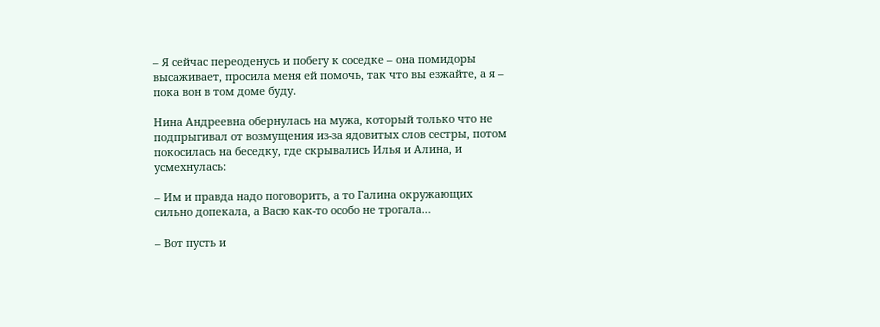– Я сейчас переоденусь и побегу к соседке – она помидоры высаживает, просила меня ей помочь, так что вы езжайте, а я – пока вон в том доме буду.

Нина Андреевна обернулась на мужа, который только что не подпрыгивал от возмущения из-за ядовитых слов сестры, потом покосилась на беседку, где скрывались Илья и Алина, и усмехнулась:

– Им и правда надо поговорить, а то Галина окружающих сильно допекала, а Васю как-то особо не трогала…

– Вот пусть и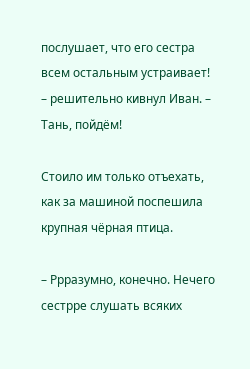послушает, что его сестра всем остальным устраивает! – решительно кивнул Иван. – Тань, пойдём!

Стоило им только отъехать, как за машиной поспешила крупная чёрная птица.

– Ррразумно, конечно. Нечего сестрре слушать всяких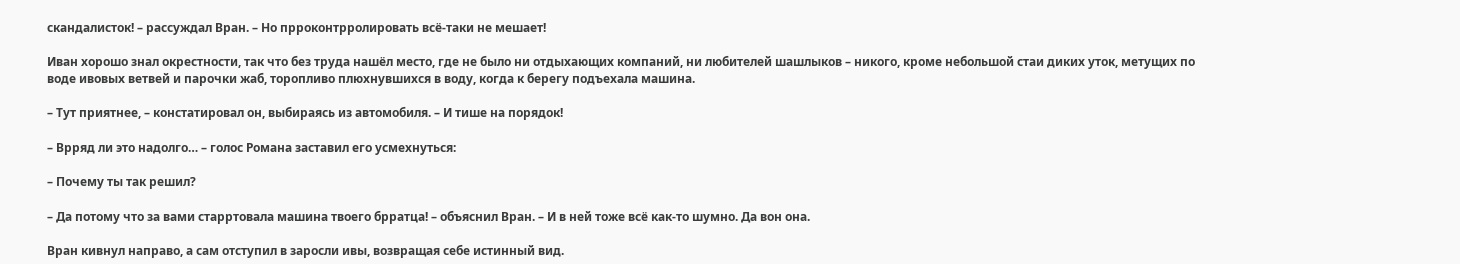скандалисток! – рассуждал Вран. – Но прроконтрролировать всё-таки не мешает!

Иван хорошо знал окрестности, так что без труда нашёл место, где не было ни отдыхающих компаний, ни любителей шашлыков – никого, кроме небольшой стаи диких уток, метущих по воде ивовых ветвей и парочки жаб, торопливо плюхнувшихся в воду, когда к берегу подъехала машина.

– Тут приятнее, – констатировал он, выбираясь из автомобиля. – И тише на порядок!

– Врряд ли это надолго… – голос Романа заставил его усмехнуться:

– Почему ты так решил?

– Да потому что за вами старртовала машина твоего брратца! – объяснил Вран. – И в ней тоже всё как-то шумно. Да вон она.

Вран кивнул направо, а сам отступил в заросли ивы, возвращая себе истинный вид.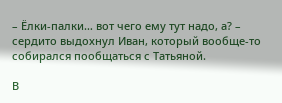– Ёлки-палки… вот чего ему тут надо, а? – сердито выдохнул Иван, который вообще-то собирался пообщаться с Татьяной.

В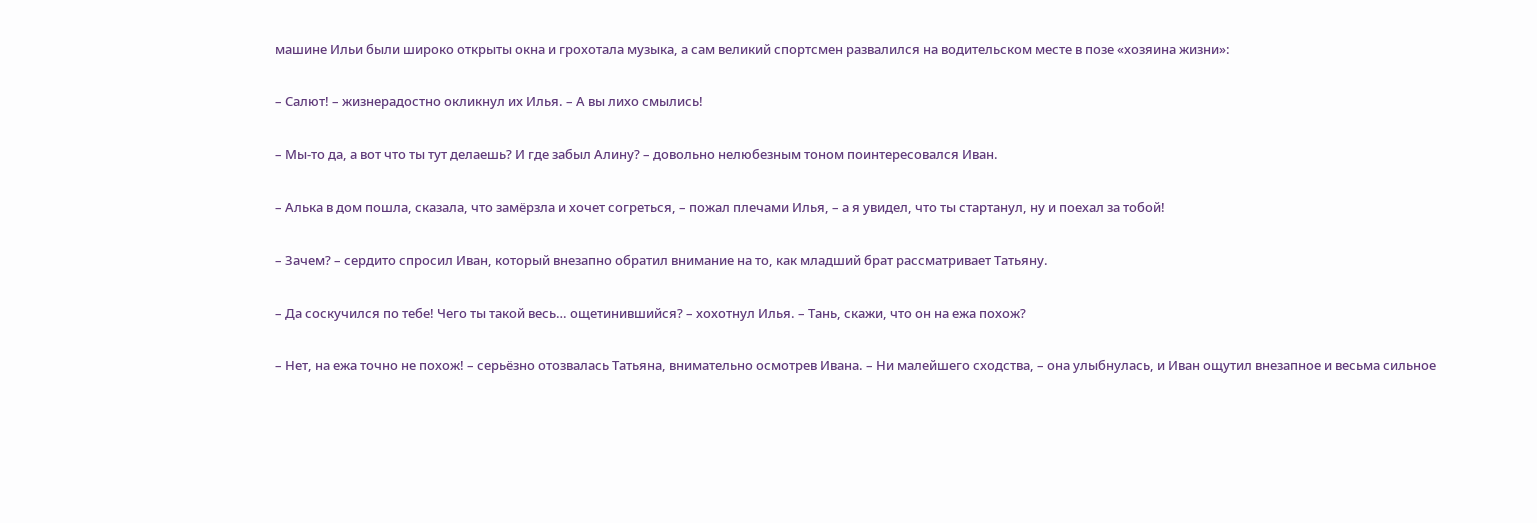машине Ильи были широко открыты окна и грохотала музыка, а сам великий спортсмен развалился на водительском месте в позе «хозяина жизни»:

– Салют! – жизнерадостно окликнул их Илья. – А вы лихо смылись!

– Мы-то да, а вот что ты тут делаешь? И где забыл Алину? – довольно нелюбезным тоном поинтересовался Иван.

– Алька в дом пошла, сказала, что замёрзла и хочет согреться, – пожал плечами Илья, – а я увидел, что ты стартанул, ну и поехал за тобой!

– Зачем? – сердито спросил Иван, который внезапно обратил внимание на то, как младший брат рассматривает Татьяну.

– Да соскучился по тебе! Чего ты такой весь… ощетинившийся? – хохотнул Илья. – Тань, скажи, что он на ежа похож?

– Нет, на ежа точно не похож! – серьёзно отозвалась Татьяна, внимательно осмотрев Ивана. – Ни малейшего сходства, – она улыбнулась, и Иван ощутил внезапное и весьма сильное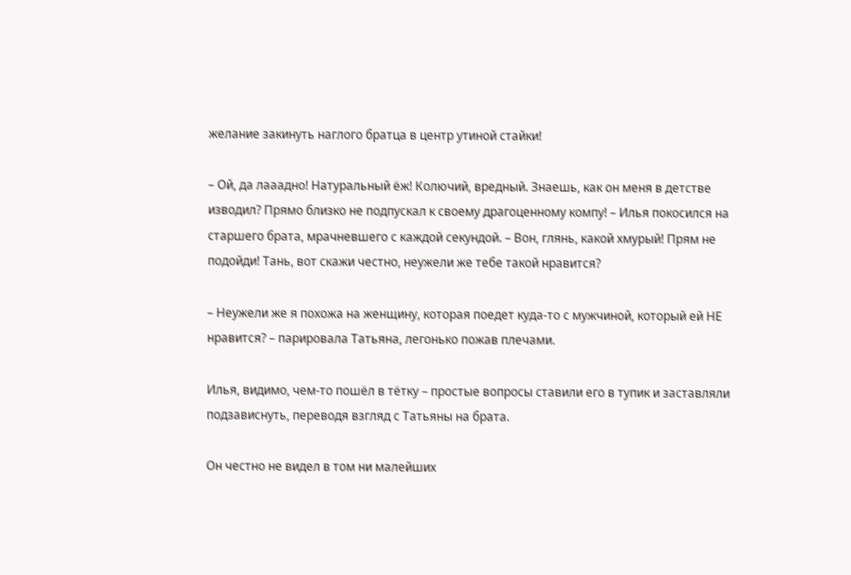желание закинуть наглого братца в центр утиной стайки!

– Ой, да лааадно! Натуральный ёж! Колючий, вредный. Знаешь, как он меня в детстве изводил? Прямо близко не подпускал к своему драгоценному компу! – Илья покосился на старшего брата, мрачневшего с каждой секундой. – Вон, глянь, какой хмурый! Прям не подойди! Тань, вот скажи честно, неужели же тебе такой нравится?

– Неужели же я похожа на женщину, которая поедет куда-то с мужчиной, который ей НЕ нравится? – парировала Татьяна, легонько пожав плечами.

Илья, видимо, чем-то пошёл в тётку – простые вопросы ставили его в тупик и заставляли подзависнуть, переводя взгляд с Татьяны на брата.

Он честно не видел в том ни малейших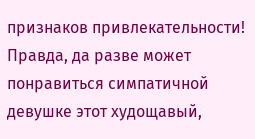признаков привлекательности! Правда, да разве может понравиться симпатичной девушке этот худощавый,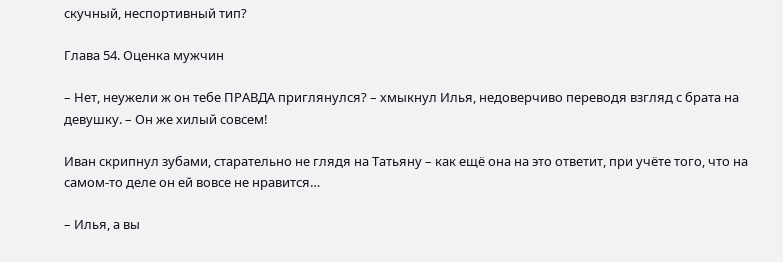скучный, неспортивный тип?

Глава 54. Оценка мужчин

– Нет, неужели ж он тебе ПРАВДА приглянулся? – хмыкнул Илья, недоверчиво переводя взгляд с брата на девушку. – Он же хилый совсем!

Иван скрипнул зубами, старательно не глядя на Татьяну – как ещё она на это ответит, при учёте того, что на самом-то деле он ей вовсе не нравится…

– Илья, а вы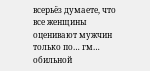всерьёз думаете, что все женщины оценивают мужчин только по… гм… обильной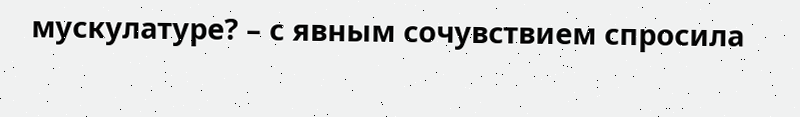мускулатуре? – с явным сочувствием спросила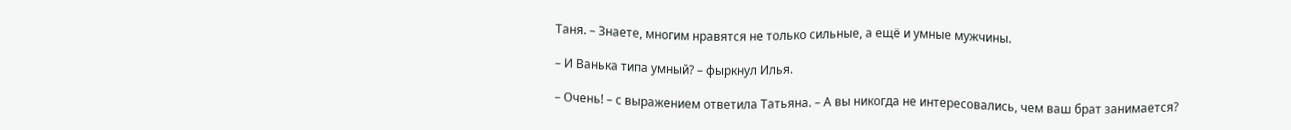Таня. – Знаете, многим нравятся не только сильные, а ещё и умные мужчины.

– И Ванька типа умный? – фыркнул Илья.

– Очень! – с выражением ответила Татьяна. – А вы никогда не интересовались, чем ваш брат занимается?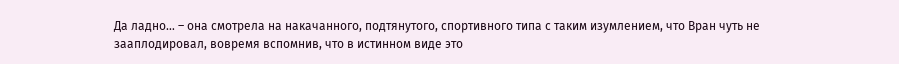Да ладно… – она смотрела на накачанного, подтянутого, спортивного типа с таким изумлением, что Вран чуть не зааплодировал, вовремя вспомнив, что в истинном виде это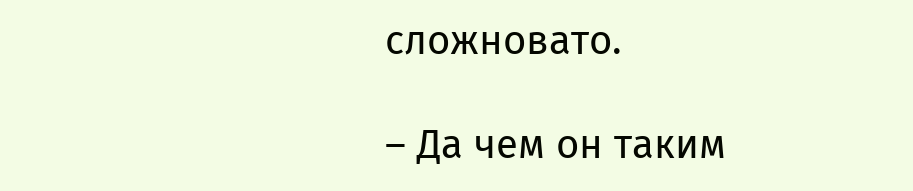сложновато.

– Да чем он таким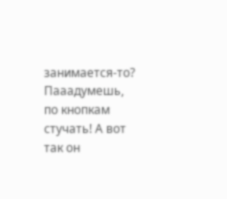занимается-то? Пааадумешь, по кнопкам стучать! А вот так он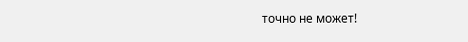точно не может!